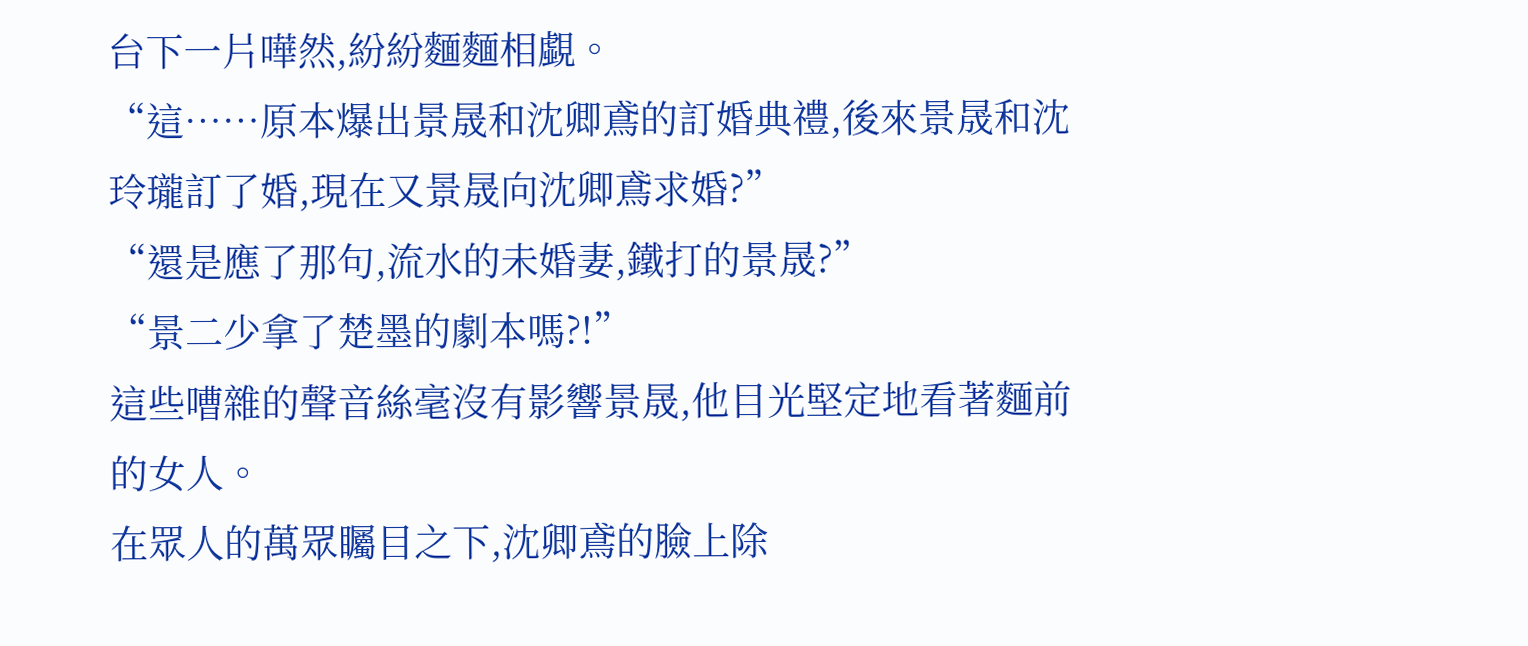台下一片嘩然,紛紛麵麵相覷。
“這……原本爆出景晟和沈卿鳶的訂婚典禮,後來景晟和沈玲瓏訂了婚,現在又景晟向沈卿鳶求婚?”
“還是應了那句,流水的未婚妻,鐵打的景晟?”
“景二少拿了楚墨的劇本嗎?!”
這些嘈雜的聲音絲毫沒有影響景晟,他目光堅定地看著麵前的女人。
在眾人的萬眾矚目之下,沈卿鳶的臉上除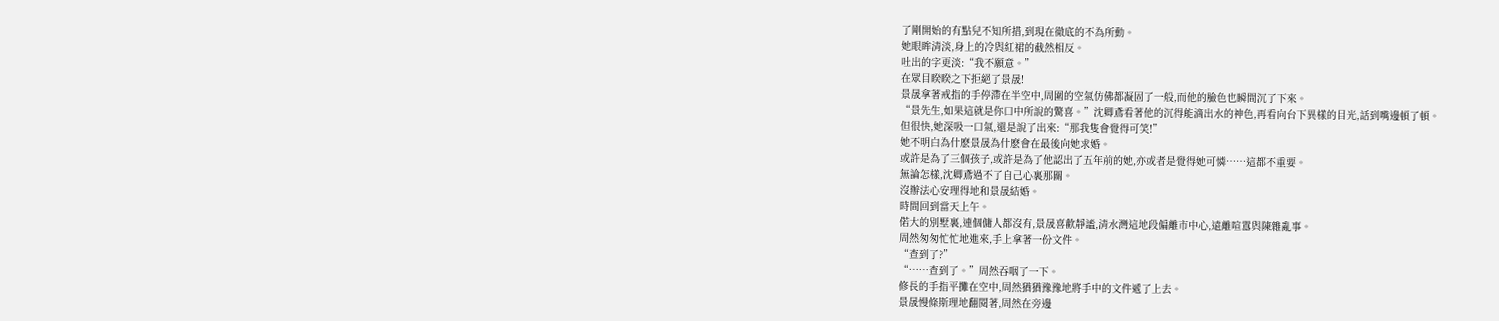了剛開始的有點兒不知所措,到現在徹底的不為所動。
她眼眸清淡,身上的冷與紅裙的截然相反。
吐出的字更淡:“我不願意。”
在眾目睽睽之下拒絕了景晟!
景晟拿著戒指的手停滯在半空中,周圍的空氣仿佛都凝固了一般,而他的臉色也瞬間沉了下來。
“景先生,如果這就是你口中所說的驚喜。”沈卿鳶看著他的沉得能滴出水的神色,再看向台下異樣的目光,話到嘴邊頓了頓。
但很快,她深吸一口氣,還是說了出來:“那我隻會覺得可笑!”
她不明白為什麽景晟為什麽會在最後向她求婚。
或許是為了三個孩子,或許是為了他認出了五年前的她,亦或者是覺得她可憐……這都不重要。
無論怎樣,沈卿鳶過不了自己心裏那關。
沒辦法心安理得地和景晟結婚。
時間回到當天上午。
偌大的別墅裏,連個傭人都沒有,景晟喜歡靜謐,清水灣這地段偏離市中心,遠離喧囂與陳雜亂事。
周然匆匆忙忙地進來,手上拿著一份文件。
“查到了?”
“……查到了。”周然吞咽了一下。
修長的手指平攤在空中,周然猶猶豫豫地將手中的文件遞了上去。
景晟慢條斯理地翻閱著,周然在旁邊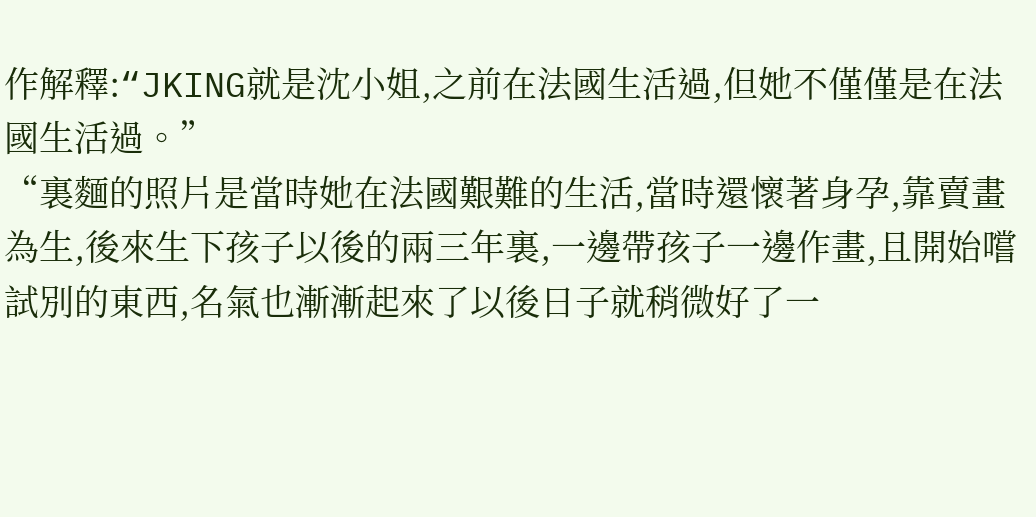作解釋:“JKING就是沈小姐,之前在法國生活過,但她不僅僅是在法國生活過。”
“裏麵的照片是當時她在法國艱難的生活,當時還懷著身孕,靠賣畫為生,後來生下孩子以後的兩三年裏,一邊帶孩子一邊作畫,且開始嚐試別的東西,名氣也漸漸起來了以後日子就稍微好了一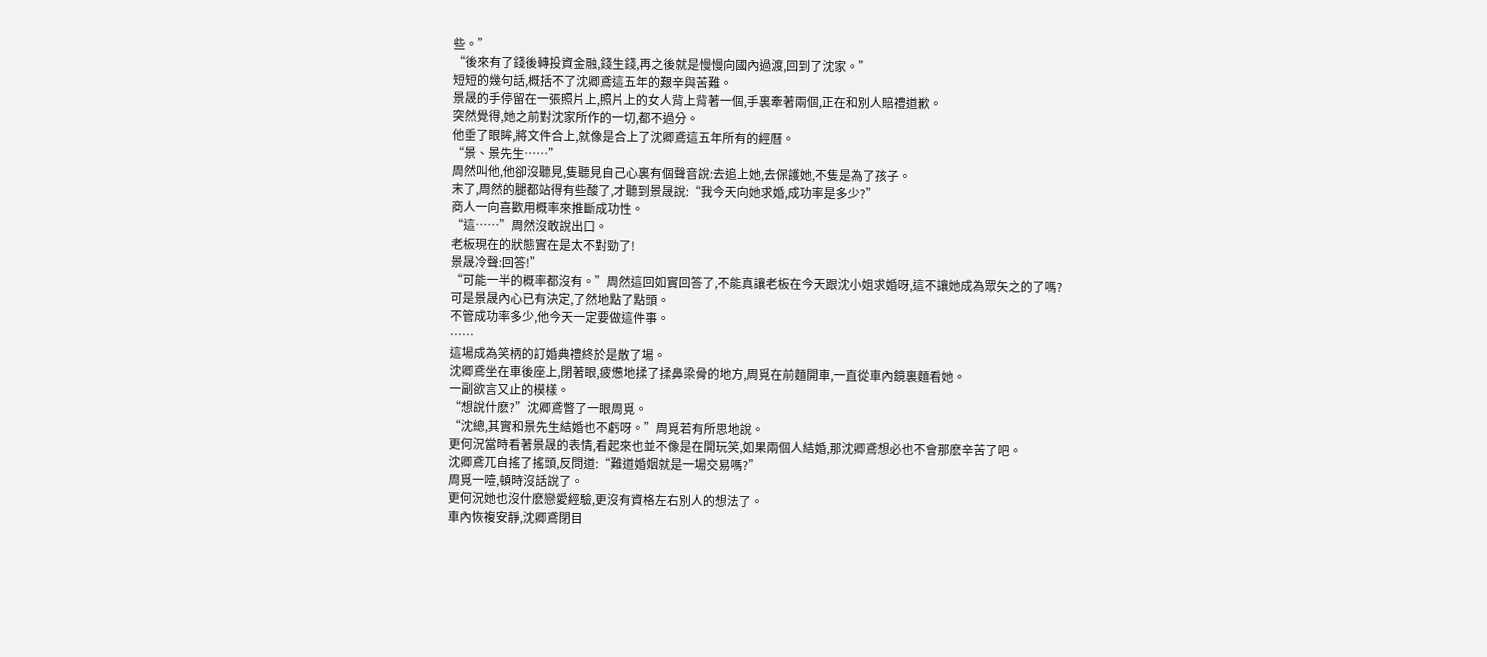些。”
“後來有了錢後轉投資金融,錢生錢,再之後就是慢慢向國內過渡,回到了沈家。”
短短的幾句話,概括不了沈卿鳶這五年的艱辛與苦難。
景晟的手停留在一張照片上,照片上的女人背上背著一個,手裏牽著兩個,正在和別人賠禮道歉。
突然覺得,她之前對沈家所作的一切,都不過分。
他垂了眼眸,將文件合上,就像是合上了沈卿鳶這五年所有的經曆。
“景、景先生……”
周然叫他,他卻沒聽見,隻聽見自己心裏有個聲音說:去追上她,去保護她,不隻是為了孩子。
末了,周然的腿都站得有些酸了,才聽到景晟說:“我今天向她求婚,成功率是多少?”
商人一向喜歡用概率來推斷成功性。
“這……”周然沒敢說出口。
老板現在的狀態實在是太不對勁了!
景晟冷聲:回答!”
“可能一半的概率都沒有。”周然這回如實回答了,不能真讓老板在今天跟沈小姐求婚呀,這不讓她成為眾矢之的了嗎?
可是景晟內心已有決定,了然地點了點頭。
不管成功率多少,他今天一定要做這件事。
……
這場成為笑柄的訂婚典禮終於是散了場。
沈卿鳶坐在車後座上,閉著眼,疲憊地揉了揉鼻梁骨的地方,周覓在前麵開車,一直從車內鏡裏麵看她。
一副欲言又止的模樣。
“想說什麽?”沈卿鳶瞥了一眼周覓。
“沈總,其實和景先生結婚也不虧呀。”周覓若有所思地說。
更何況當時看著景晟的表情,看起來也並不像是在開玩笑,如果兩個人結婚,那沈卿鳶想必也不會那麽辛苦了吧。
沈卿鳶兀自搖了搖頭,反問道:“難道婚姻就是一場交易嗎?”
周覓一噎,頓時沒話說了。
更何況她也沒什麽戀愛經驗,更沒有資格左右別人的想法了。
車內恢複安靜,沈卿鳶閉目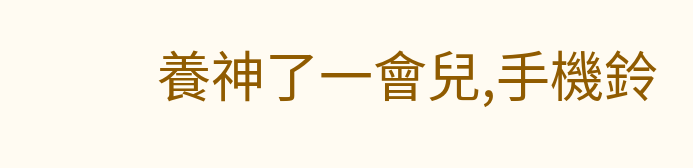養神了一會兒,手機鈴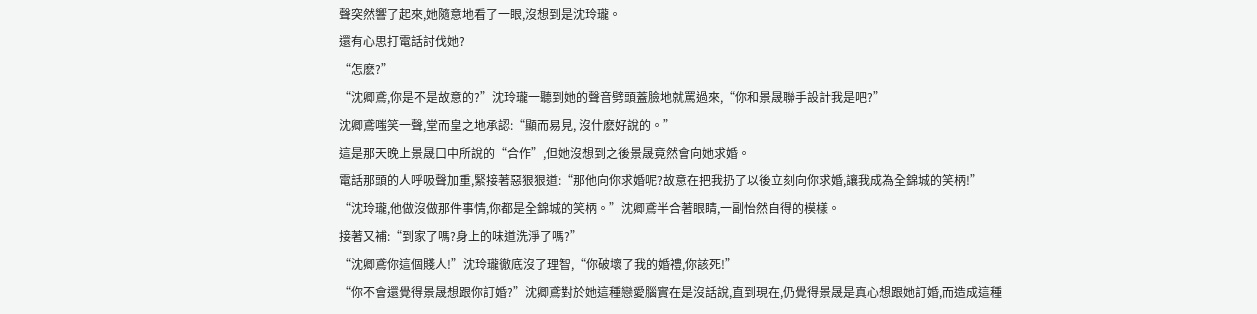聲突然響了起來,她隨意地看了一眼,沒想到是沈玲瓏。
還有心思打電話討伐她?
“怎麽?”
“沈卿鳶,你是不是故意的?”沈玲瓏一聽到她的聲音劈頭蓋臉地就罵過來,“你和景晟聯手設計我是吧?”
沈卿鳶嗤笑一聲,堂而皇之地承認:“顯而易見, 沒什麽好說的。”
這是那天晚上景晟口中所說的“合作”,但她沒想到之後景晟竟然會向她求婚。
電話那頭的人呼吸聲加重,緊接著惡狠狠道:“那他向你求婚呢?故意在把我扔了以後立刻向你求婚,讓我成為全錦城的笑柄!”
“沈玲瓏,他做沒做那件事情,你都是全錦城的笑柄。”沈卿鳶半合著眼睛,一副怡然自得的模樣。
接著又補:“到家了嗎?身上的味道洗淨了嗎?”
“沈卿鳶你這個賤人!”沈玲瓏徹底沒了理智,“你破壞了我的婚禮,你該死!”
“你不會還覺得景晟想跟你訂婚?”沈卿鳶對於她這種戀愛腦實在是沒話說,直到現在,仍覺得景晟是真心想跟她訂婚,而造成這種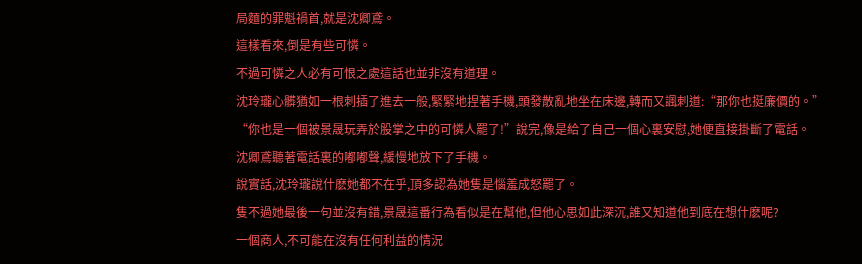局麵的罪魁禍首,就是沈卿鳶。
這樣看來,倒是有些可憐。
不過可憐之人必有可恨之處這話也並非沒有道理。
沈玲瓏心髒猶如一根刺插了進去一般,緊緊地捏著手機,頭發散亂地坐在床邊,轉而又諷刺道:“那你也挺廉價的。”
“你也是一個被景晟玩弄於股掌之中的可憐人罷了!”說完,像是給了自己一個心裏安慰,她便直接掛斷了電話。
沈卿鳶聽著電話裏的嘟嘟聲,緩慢地放下了手機。
說實話,沈玲瓏說什麽她都不在乎,頂多認為她隻是惱羞成怒罷了。
隻不過她最後一句並沒有錯,景晟這番行為看似是在幫他,但他心思如此深沉,誰又知道他到底在想什麽呢?
一個商人,不可能在沒有任何利益的情況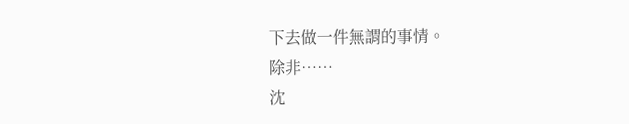下去做一件無謂的事情。
除非……
沈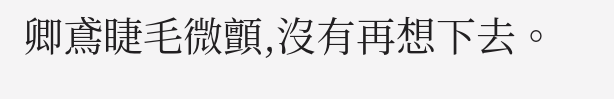卿鳶睫毛微顫,沒有再想下去。